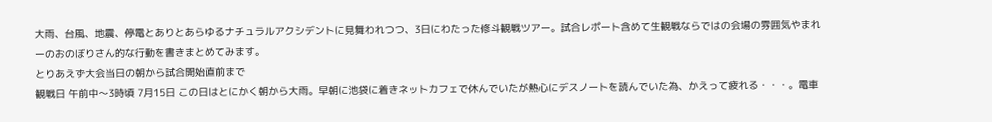大雨、台風、地震、停電とありとあらゆるナチュラルアクシデントに見舞われつつ、3日にわたった修斗観戦ツアー。試合レポート含めて生観戦ならではの会場の雰囲気やまれーのおのぼりさん的な行動を書きまとめてみます。
とりあえず大会当日の朝から試合開始直前まで
観戦日 午前中〜3時頃 7月15日 この日はとにかく朝から大雨。早朝に池袋に着きネットカフェで休んでいたが熱心にデスノートを読んでいた為、かえって疲れる・・・。電車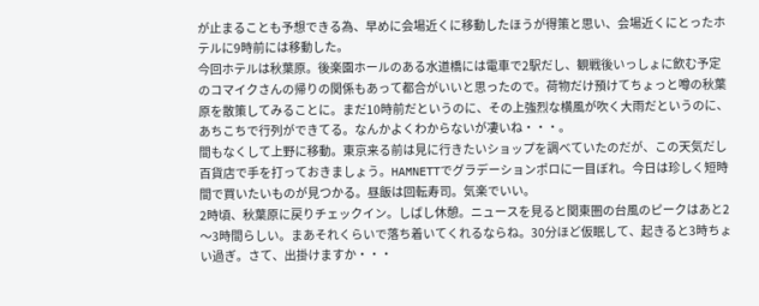が止まることも予想できる為、早めに会場近くに移動したほうが得策と思い、会場近くにとったホテルに9時前には移動した。
今回ホテルは秋葉原。後楽園ホールのある水道橋には電車で2駅だし、観戦後いっしょに飲む予定のコマイクさんの帰りの関係もあって都合がいいと思ったので。荷物だけ預けてちょっと噂の秋葉原を散策してみることに。まだ10時前だというのに、その上強烈な横風が吹く大雨だというのに、あちこちで行列ができてる。なんかよくわからないが凄いね・・・。
間もなくして上野に移動。東京来る前は見に行きたいショップを調べていたのだが、この天気だし百貨店で手を打っておきましょう。HAMNETTでグラデーションポロに一目ぼれ。今日は珍しく短時間で買いたいものが見つかる。昼飯は回転寿司。気楽でいい。
2時頃、秋葉原に戻りチェックイン。しばし休憩。ニュースを見ると関東圏の台風のピークはあと2〜3時間らしい。まあそれくらいで落ち着いてくれるならね。30分ほど仮眠して、起きると3時ちょい過ぎ。さて、出掛けますか・・・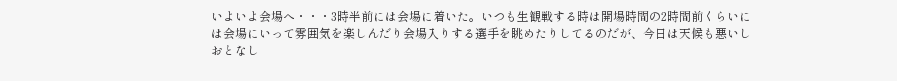いよいよ会場へ・・・3時半前には会場に着いた。いつも生観戦する時は開場時間の2時間前くらいには会場にいって雰囲気を楽しんだり会場入りする選手を眺めたりしてるのだが、今日は天候も悪いしおとなし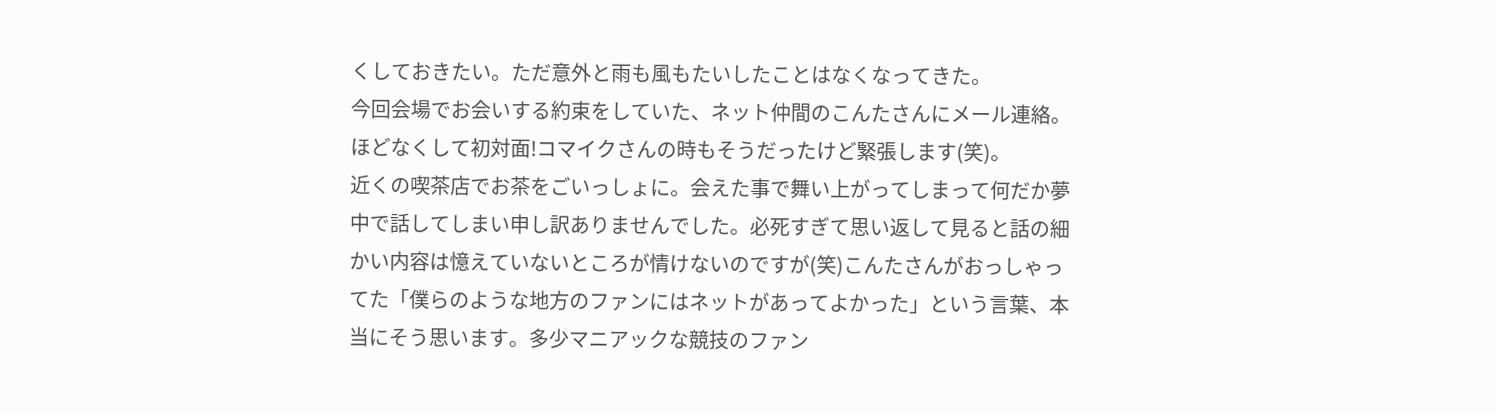くしておきたい。ただ意外と雨も風もたいしたことはなくなってきた。
今回会場でお会いする約束をしていた、ネット仲間のこんたさんにメール連絡。ほどなくして初対面!コマイクさんの時もそうだったけど緊張します(笑)。
近くの喫茶店でお茶をごいっしょに。会えた事で舞い上がってしまって何だか夢中で話してしまい申し訳ありませんでした。必死すぎて思い返して見ると話の細かい内容は憶えていないところが情けないのですが(笑)こんたさんがおっしゃってた「僕らのような地方のファンにはネットがあってよかった」という言葉、本当にそう思います。多少マニアックな競技のファン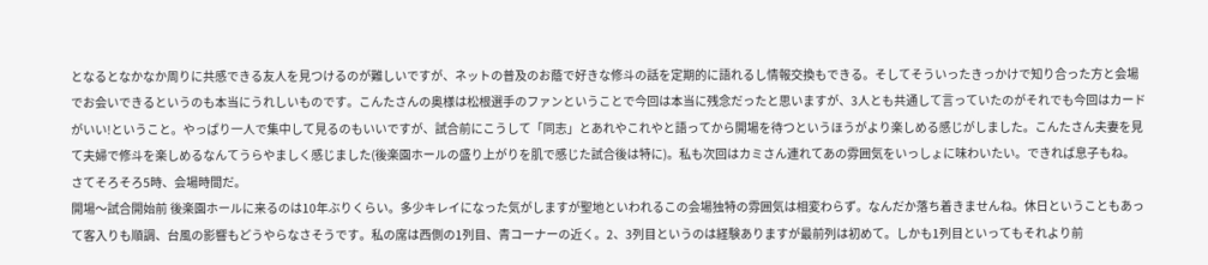となるとなかなか周りに共感できる友人を見つけるのが難しいですが、ネットの普及のお蔭で好きな修斗の話を定期的に語れるし情報交換もできる。そしてそういったきっかけで知り合った方と会場でお会いできるというのも本当にうれしいものです。こんたさんの奥様は松根選手のファンということで今回は本当に残念だったと思いますが、3人とも共通して言っていたのがそれでも今回はカードがいい!ということ。やっぱり一人で集中して見るのもいいですが、試合前にこうして「同志」とあれやこれやと語ってから開場を待つというほうがより楽しめる感じがしました。こんたさん夫妻を見て夫婦で修斗を楽しめるなんてうらやましく感じました(後楽園ホールの盛り上がりを肌で感じた試合後は特に)。私も次回はカミさん連れてあの雰囲気をいっしょに味わいたい。できれば息子もね。
さてそろそろ5時、会場時間だ。
開場〜試合開始前 後楽園ホールに来るのは10年ぶりくらい。多少キレイになった気がしますが聖地といわれるこの会場独特の雰囲気は相変わらず。なんだか落ち着きませんね。休日ということもあって客入りも順調、台風の影響もどうやらなさそうです。私の席は西側の1列目、青コーナーの近く。2、3列目というのは経験ありますが最前列は初めて。しかも1列目といってもそれより前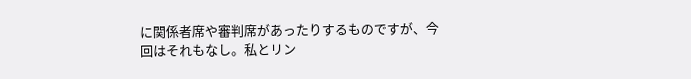に関係者席や審判席があったりするものですが、今回はそれもなし。私とリン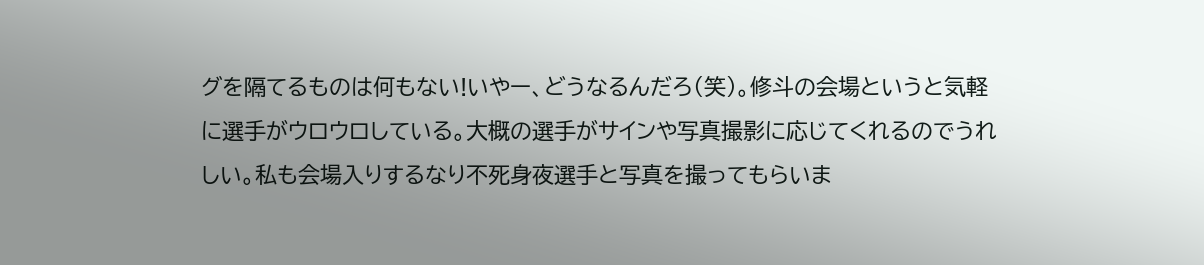グを隔てるものは何もない!いやー、どうなるんだろ(笑)。修斗の会場というと気軽に選手がウロウロしている。大概の選手がサインや写真撮影に応じてくれるのでうれしい。私も会場入りするなり不死身夜選手と写真を撮ってもらいま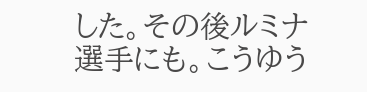した。その後ルミナ選手にも。こうゆう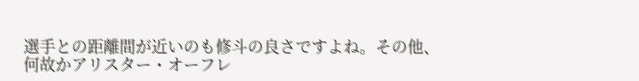選手との距離間が近いのも修斗の良さですよね。その他、何故かアリスター・オーフレ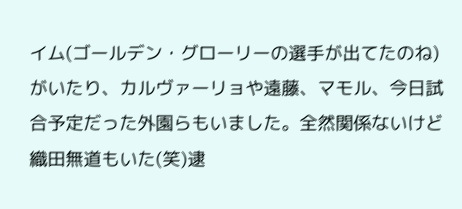イム(ゴールデン・グローリーの選手が出てたのね)がいたり、カルヴァーリョや遠藤、マモル、今日試合予定だった外園らもいました。全然関係ないけど織田無道もいた(笑)逮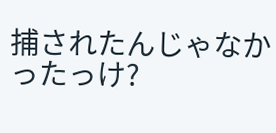捕されたんじゃなかったっけ?